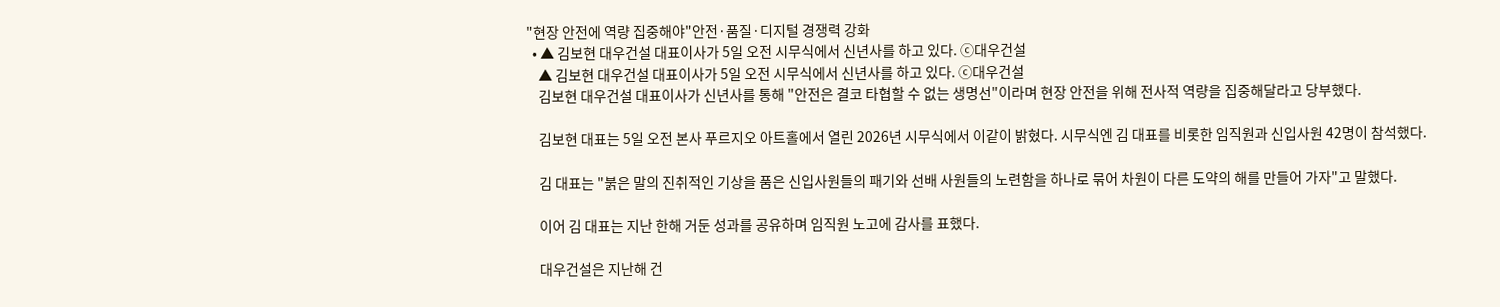"현장 안전에 역량 집중해야"안전·품질·디지털 경쟁력 강화
  • ▲ 김보현 대우건설 대표이사가 5일 오전 시무식에서 신년사를 하고 있다. ⓒ대우건설
    ▲ 김보현 대우건설 대표이사가 5일 오전 시무식에서 신년사를 하고 있다. ⓒ대우건설
    김보현 대우건설 대표이사가 신년사를 통해 "안전은 결코 타협할 수 없는 생명선"이라며 현장 안전을 위해 전사적 역량을 집중해달라고 당부했다.

    김보현 대표는 5일 오전 본사 푸르지오 아트홀에서 열린 2026년 시무식에서 이같이 밝혔다. 시무식엔 김 대표를 비롯한 임직원과 신입사원 42명이 참석했다.

    김 대표는 "붉은 말의 진취적인 기상을 품은 신입사원들의 패기와 선배 사원들의 노련함을 하나로 묶어 차원이 다른 도약의 해를 만들어 가자"고 말했다.

    이어 김 대표는 지난 한해 거둔 성과를 공유하며 임직원 노고에 감사를 표했다.

    대우건설은 지난해 건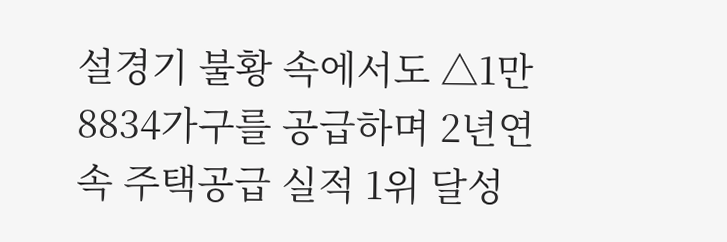설경기 불황 속에서도 △1만8834가구를 공급하며 2년연속 주택공급 실적 1위 달성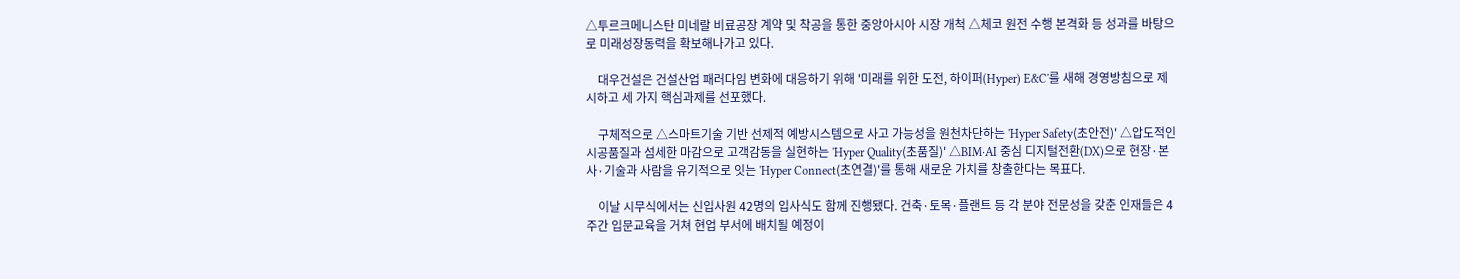△투르크메니스탄 미네랄 비료공장 계약 및 착공을 통한 중앙아시아 시장 개척 △체코 원전 수행 본격화 등 성과를 바탕으로 미래성장동력을 확보해나가고 있다.

    대우건설은 건설산업 패러다임 변화에 대응하기 위해 '미래를 위한 도전, 하이퍼(Hyper) E&C'를 새해 경영방침으로 제시하고 세 가지 핵심과제를 선포했다.

    구체적으로 △스마트기술 기반 선제적 예방시스템으로 사고 가능성을 원천차단하는 'Hyper Safety(초안전)' △압도적인 시공품질과 섬세한 마감으로 고객감동을 실현하는 'Hyper Quality(초품질)' △BIM·AI 중심 디지털전환(DX)으로 현장·본사·기술과 사람을 유기적으로 잇는 'Hyper Connect(초연결)'를 통해 새로운 가치를 창출한다는 목표다.

    이날 시무식에서는 신입사원 42명의 입사식도 함께 진행됐다. 건축·토목·플랜트 등 각 분야 전문성을 갖춘 인재들은 4주간 입문교육을 거쳐 현업 부서에 배치될 예정이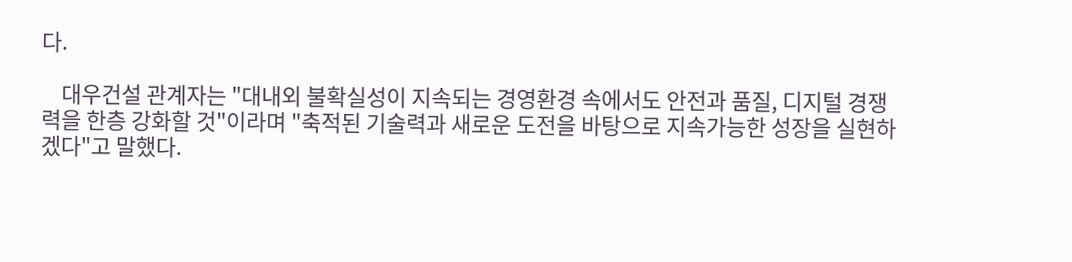다.

    대우건설 관계자는 "대내외 불확실성이 지속되는 경영환경 속에서도 안전과 품질, 디지털 경쟁력을 한층 강화할 것"이라며 "축적된 기술력과 새로운 도전을 바탕으로 지속가능한 성장을 실현하겠다"고 말했다.